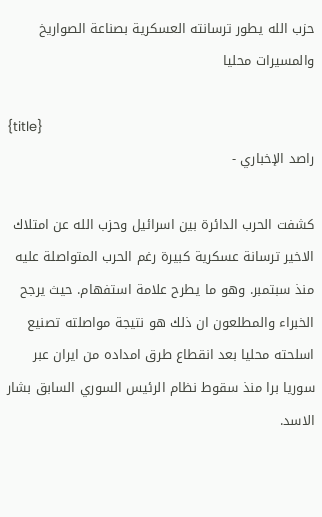حزب الله يطور ترسانته العسكرية بصناعة الصواريخ والمسيرات محليا

{title}
راصد الإخباري -

كشفت الحرب الدائرة بين اسرائيل وحزب الله عن امتلاك الاخير ترسانة عسكرية كبيرة رغم الحرب المتواصلة عليه منذ سبتمبر. وهو ما يطرح علامة استفهام. حيث يرجح الخبراء والمطلعون ان ذلك هو نتيجة مواصلته تصنيع اسلحته محليا بعد انقطاع طرق امداده من ايران عبر سوريا برا منذ سقوط نظام الرئيس السوري السابق بشار الاسد.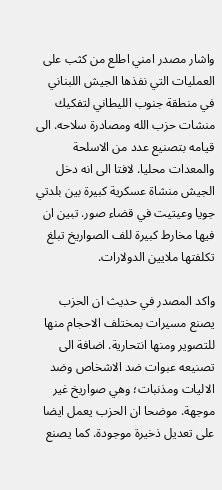واشار مصدر امني اطلع من كثب على العمليات التي نفذها الجيش اللبناني في منطقة جنوب الليطاني لتفكيك منشات حزب الله ومصادرة سلاحه. الى قيامه بتصنيع عدد من الاسلحة والمعدات محليا. لافتا الى انه دخل الجيش منشاة عسكرية كبيرة بين بلدتي جويا وعيتيت في قضاء صور. تبين ان فيها مخارط كبيرة للف الصواريخ تبلغ تكلفتها ملايين الدولارات.

واكد المصدر في حديث ان الحزب يصنع مسيرات بمختلف الاحجام منها للتصوير ومنها انتحارية. اضافة الى تصنيعه عبوات ضد الاشخاص وضد الاليات ومذنبات؛ وهي صواريخ غير موجهة. موضحا ان الحزب يعمل ايضا على تعديل ذخيرة موجودة. كما يصنع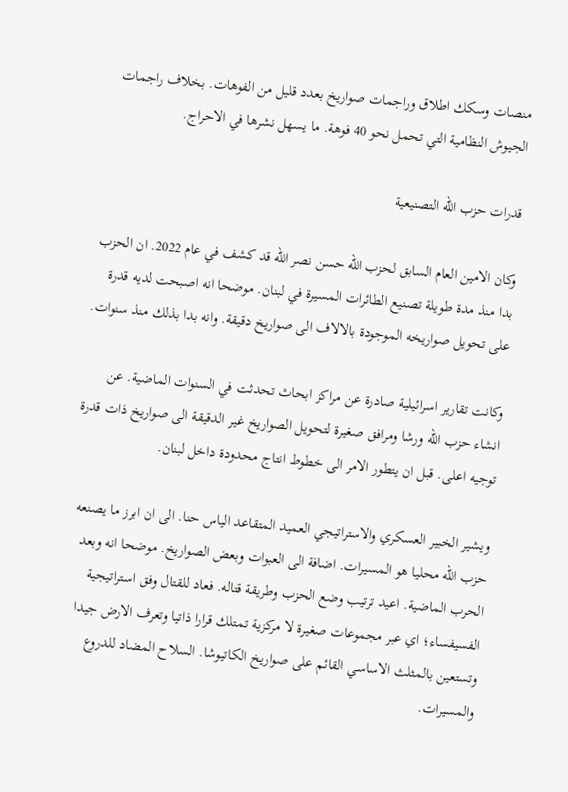منصات وسكك اطلاق وراجمات صواريخ بعدد قليل من الفوهات. بخلاف راجمات الجيوش النظامية التي تحمل نحو 40 فوهة. ما يسهل نشرها في الاحراج.

قدرات حزب الله التصنيعية

وكان الامين العام السابق لحزب الله حسن نصر الله قد كشف في عام 2022. ان الحزب بدا منذ مدة طويلة تصنيع الطائرات المسيرة في لبنان. موضحا انه اصبحت لديه قدرة على تحويل صواريخه الموجودة بالالاف الى صواريخ دقيقة. وانه بدا بذلك منذ سنوات.

وكانت تقارير اسرائيلية صادرة عن مراكز ابحاث تحدثت في السنوات الماضية. عن انشاء حزب الله ورشا ومرافق صغيرة لتحويل الصواريخ غير الدقيقة الى صواريخ ذات قدرة توجيه اعلى. قبل ان يتطور الامر الى خطوط انتاج محدودة داخل لبنان.

ويشير الخبير العسكري والاستراتيجي العميد المتقاعد الياس حنا. الى ان ابرز ما يصنعه حزب الله محليا هو المسيرات. اضافة الى العبوات وبعض الصواريخ. موضحا انه وبعد الحرب الماضية. اعيد ترتيب وضع الحزب وطريقة قتاله. فعاد للقتال وفق استراتيجية الفسيفساء؛ اي عبر مجموعات صغيرة لا مركزية تمتلك قرارا ذاتيا وتعرف الارض جيدا وتستعين بالمثلث الاساسي القائم على صواريخ الكاتيوشا. السلاح المضاد للدروع والمسيرات.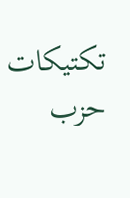تكتيكات حزب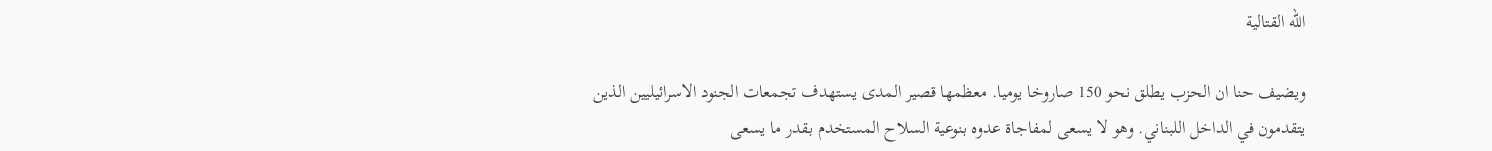الله القتالية

ويضيف حنا ان الحزب يطلق نحو 150 صاروخا يوميا. معظمها قصير المدى يستهدف تجمعات الجنود الاسرائيليين الذين يتقدمون في الداخل اللبناني. وهو لا يسعى لمفاجاة عدوه بنوعية السلاح المستخدم بقدر ما يسعى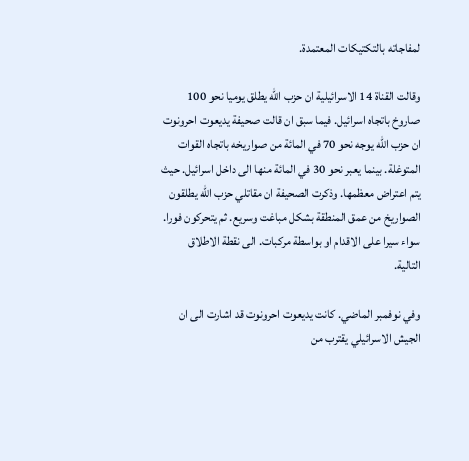لمفاجاته بالتكتيكات المعتمدة.

وقالت القناة 14 الاسرائيلية ان حزب الله يطلق يوميا نحو 100 صاروخ باتجاه اسرائيل. فيما سبق ان قالت صحيفة يديعوت احرونوت ان حزب الله يوجه نحو 70 في المائة من صواريخه باتجاه القوات المتوغلة. بينما يعبر نحو 30 في المائة منها الى داخل اسرائيل. حيث يتم اعتراض معظمها. وذكرت الصحيفة ان مقاتلي حزب الله يطلقون الصواريخ من عمق المنطقة بشكل مباغت وسريع. ثم يتحركون فورا. سواء سيرا على الاقدام او بواسطة مركبات. الى نقطة الاطلاق التالية.

وفي نوفمبر الماضي. كانت يديعوت احرونوت قد اشارت الى ان الجيش الاسرائيلي يقترب من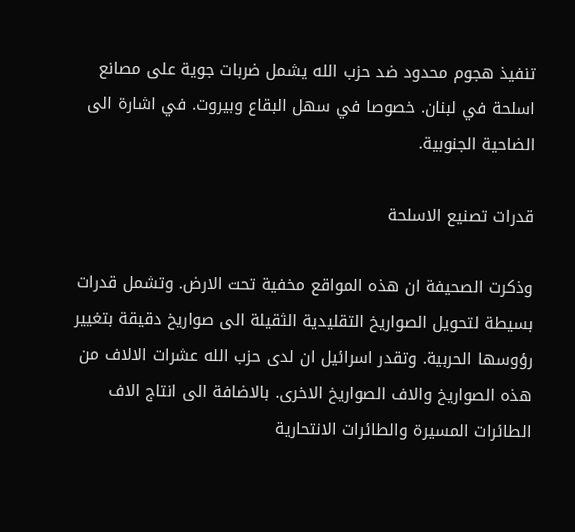تنفيذ هجوم محدود ضد حزب الله يشمل ضربات جوية على مصانع اسلحة في لبنان. خصوصا في سهل البقاع وبيروت. في اشارة الى الضاحية الجنوبية.

قدرات تصنيع الاسلحة

وذكرت الصحيفة ان هذه المواقع مخفية تحت الارض. وتشمل قدرات بسيطة لتحويل الصواريخ التقليدية الثقيلة الى صواريخ دقيقة بتغيير رؤوسها الحربية. وتقدر اسرائيل ان لدى حزب الله عشرات الالاف من هذه الصواريخ والاف الصواريخ الاخرى. بالاضافة الى انتاج الاف الطائرات المسيرة والطائرات الانتحارية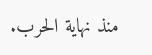منذ نهاية الحرب.